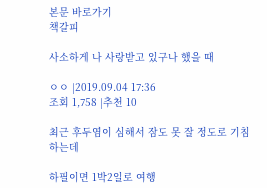본문 바로가기
책갈피

사소하게 나 사랑받고 있구나 했을 때

ㅇㅇ |2019.09.04 17:36
조회 1,758 |추천 10

최근 후두염이 심해서 잠도 못 잘 정도로 기침하는데

하필이면 1박2일로 여행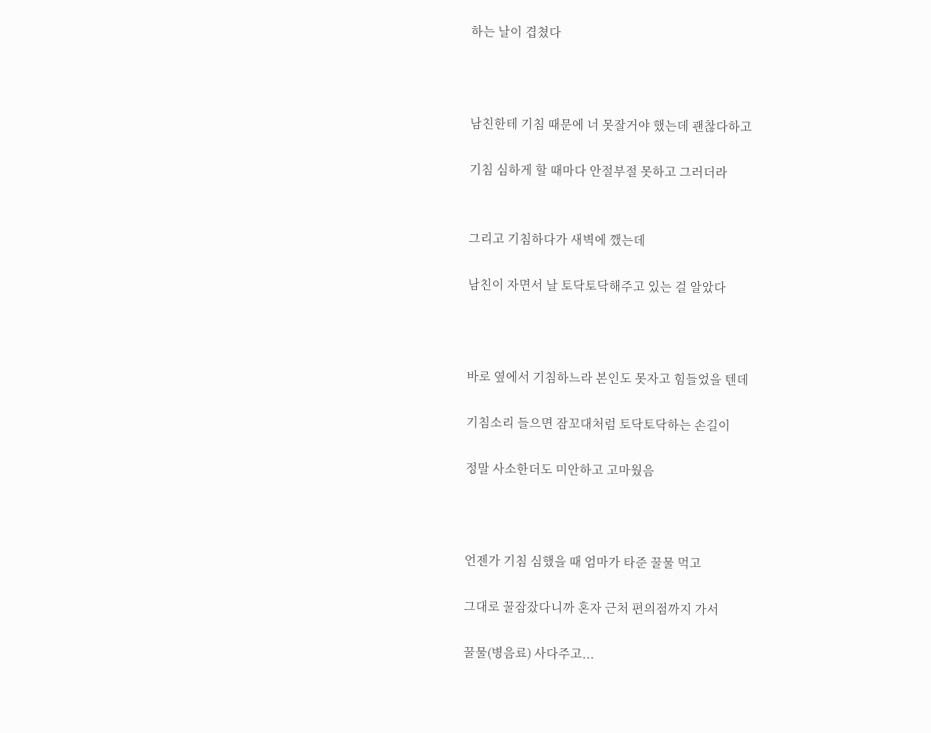하는 날이 겹쳤다



남친한테 기침 때문에 너 못잘거야 했는데 괜찮다하고

기침 심하게 할 때마다 안절부절 못하고 그러더라


그리고 기침하다가 새벽에 깼는데

남친이 자면서 날 토닥토닥해주고 있는 걸 알았다



바로 옆에서 기침하느라 본인도 못자고 힘들었을 텐데

기침소리 들으면 잠꼬대처럼 토닥토닥하는 손길이

정말 사소한더도 미안하고 고마웠음



언젠가 기침 심했을 때 엄마가 타준 꿀물 먹고

그대로 꿀잠잤다니까 혼자 근처 편의점까지 가서

꿀물(병음료) 사다주고...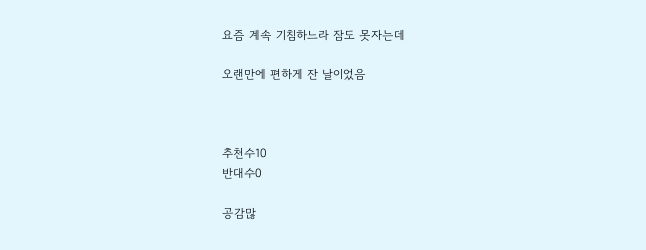요즘 계속 기침하느라 잠도 못자는데

오랜만에 편하게 잔 날이었음



추천수10
반대수0

공감많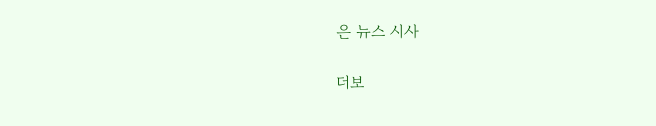은 뉴스 시사

더보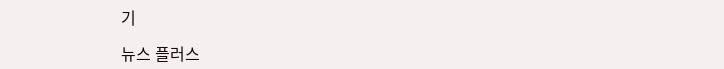기

뉴스 플러스